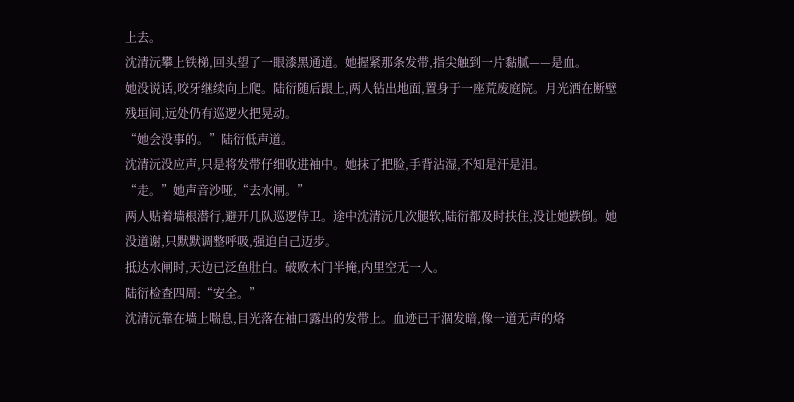上去。
沈清沅攀上铁梯,回头望了一眼漆黑通道。她握紧那条发带,指尖触到一片黏腻——是血。
她没说话,咬牙继续向上爬。陆衍随后跟上,两人钻出地面,置身于一座荒废庭院。月光洒在断壁残垣间,远处仍有巡逻火把晃动。
“她会没事的。”陆衍低声道。
沈清沅没应声,只是将发带仔细收进袖中。她抹了把脸,手背沾湿,不知是汗是泪。
“走。”她声音沙哑,“去水闸。”
两人贴着墙根潜行,避开几队巡逻侍卫。途中沈清沅几次腿软,陆衍都及时扶住,没让她跌倒。她没道谢,只默默调整呼吸,强迫自己迈步。
抵达水闸时,天边已泛鱼肚白。破败木门半掩,内里空无一人。
陆衍检查四周:“安全。”
沈清沅靠在墙上喘息,目光落在袖口露出的发带上。血迹已干涸发暗,像一道无声的烙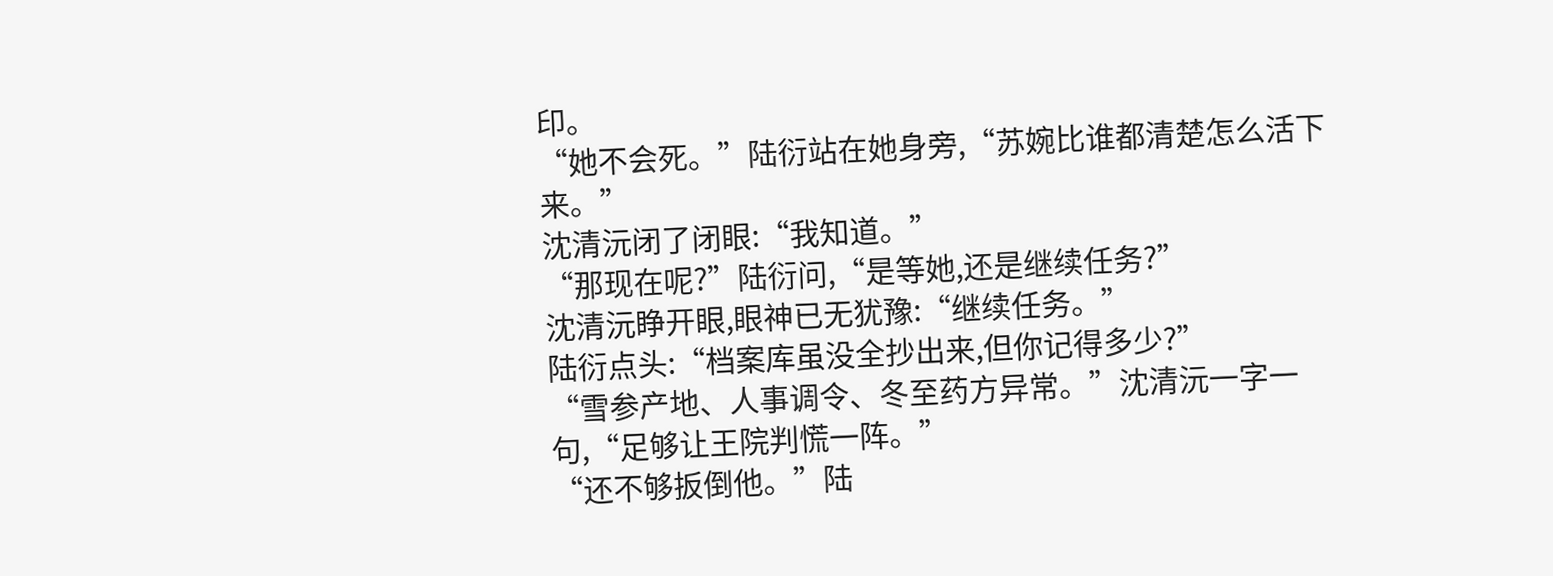印。
“她不会死。”陆衍站在她身旁,“苏婉比谁都清楚怎么活下来。”
沈清沅闭了闭眼:“我知道。”
“那现在呢?”陆衍问,“是等她,还是继续任务?”
沈清沅睁开眼,眼神已无犹豫:“继续任务。”
陆衍点头:“档案库虽没全抄出来,但你记得多少?”
“雪参产地、人事调令、冬至药方异常。”沈清沅一字一句,“足够让王院判慌一阵。”
“还不够扳倒他。”陆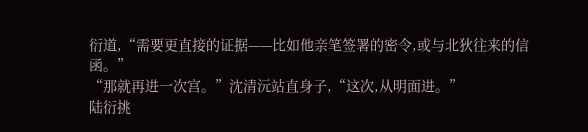衍道,“需要更直接的证据——比如他亲笔签署的密令,或与北狄往来的信函。”
“那就再进一次宫。”沈清沅站直身子,“这次,从明面进。”
陆衍挑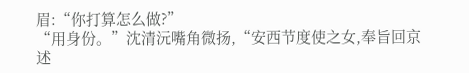眉:“你打算怎么做?”
“用身份。”沈清沅嘴角微扬,“安西节度使之女,奉旨回京述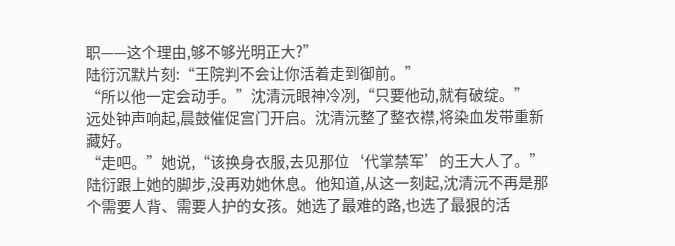职——这个理由,够不够光明正大?”
陆衍沉默片刻:“王院判不会让你活着走到御前。”
“所以他一定会动手。”沈清沅眼神冷冽,“只要他动,就有破绽。”
远处钟声响起,晨鼓催促宫门开启。沈清沅整了整衣襟,将染血发带重新藏好。
“走吧。”她说,“该换身衣服,去见那位‘代掌禁军’的王大人了。”
陆衍跟上她的脚步,没再劝她休息。他知道,从这一刻起,沈清沅不再是那个需要人背、需要人护的女孩。她选了最难的路,也选了最狠的活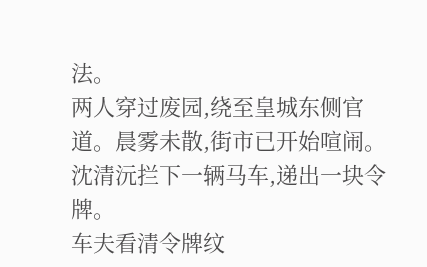法。
两人穿过废园,绕至皇城东侧官道。晨雾未散,街市已开始喧闹。沈清沅拦下一辆马车,递出一块令牌。
车夫看清令牌纹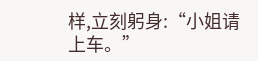样,立刻躬身:“小姐请上车。”